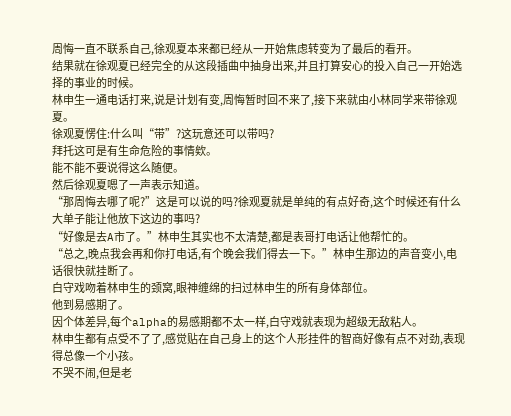周悔一直不联系自己,徐观夏本来都已经从一开始焦虑转变为了最后的看开。
结果就在徐观夏已经完全的从这段插曲中抽身出来,并且打算安心的投入自己一开始选择的事业的时候。
林申生一通电话打来,说是计划有变,周悔暂时回不来了,接下来就由小林同学来带徐观夏。
徐观夏愣住:什么叫“带”?这玩意还可以带吗?
拜托这可是有生命危险的事情欸。
能不能不要说得这么随便。
然后徐观夏嗯了一声表示知道。
“那周悔去哪了呢?”这是可以说的吗?徐观夏就是单纯的有点好奇,这个时候还有什么大单子能让他放下这边的事吗?
“好像是去A市了。”林申生其实也不太清楚,都是表哥打电话让他帮忙的。
“总之,晚点我会再和你打电话,有个晚会我们得去一下。”林申生那边的声音变小,电话很快就挂断了。
白守戏吻着林申生的颈窝,眼神缠绵的扫过林申生的所有身体部位。
他到易感期了。
因个体差异,每个alpha的易感期都不太一样,白守戏就表现为超级无敌粘人。
林申生都有点受不了了,感觉贴在自己身上的这个人形挂件的智商好像有点不对劲,表现得总像一个小孩。
不哭不闹,但是老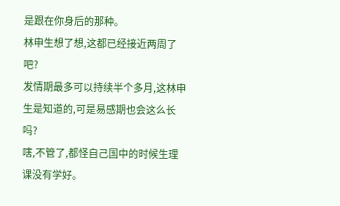是跟在你身后的那种。
林申生想了想,这都已经接近两周了吧?
发情期最多可以持续半个多月,这林申生是知道的,可是易感期也会这么长吗?
嗐,不管了,都怪自己国中的时候生理课没有学好。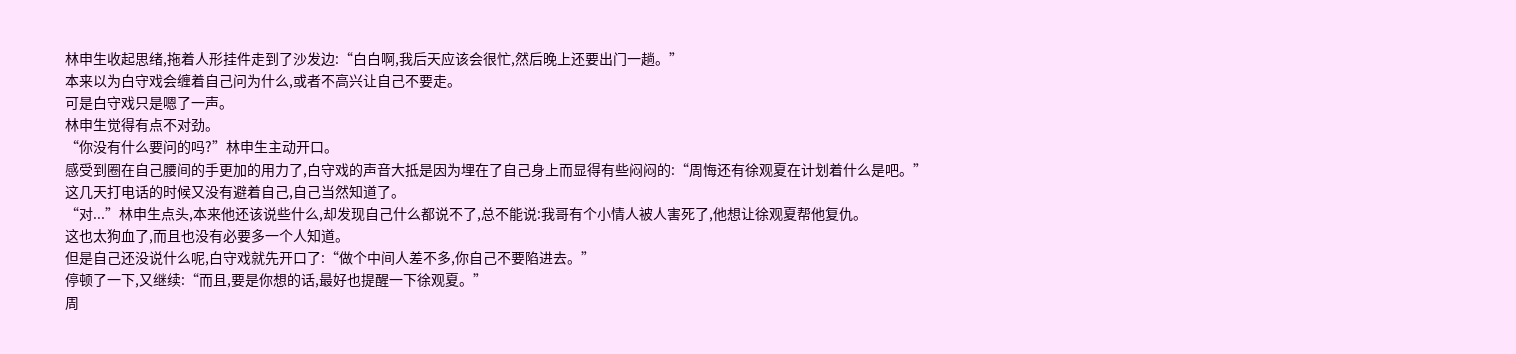林申生收起思绪,拖着人形挂件走到了沙发边:“白白啊,我后天应该会很忙,然后晚上还要出门一趟。”
本来以为白守戏会缠着自己问为什么,或者不高兴让自己不要走。
可是白守戏只是嗯了一声。
林申生觉得有点不对劲。
“你没有什么要问的吗?”林申生主动开口。
感受到圈在自己腰间的手更加的用力了,白守戏的声音大抵是因为埋在了自己身上而显得有些闷闷的:“周悔还有徐观夏在计划着什么是吧。”
这几天打电话的时候又没有避着自己,自己当然知道了。
“对...”林申生点头,本来他还该说些什么,却发现自己什么都说不了,总不能说:我哥有个小情人被人害死了,他想让徐观夏帮他复仇。
这也太狗血了,而且也没有必要多一个人知道。
但是自己还没说什么呢,白守戏就先开口了:“做个中间人差不多,你自己不要陷进去。”
停顿了一下,又继续:“而且,要是你想的话,最好也提醒一下徐观夏。”
周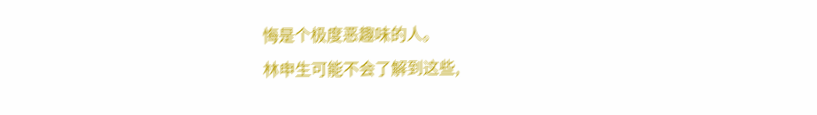悔是个极度恶趣味的人。
林申生可能不会了解到这些,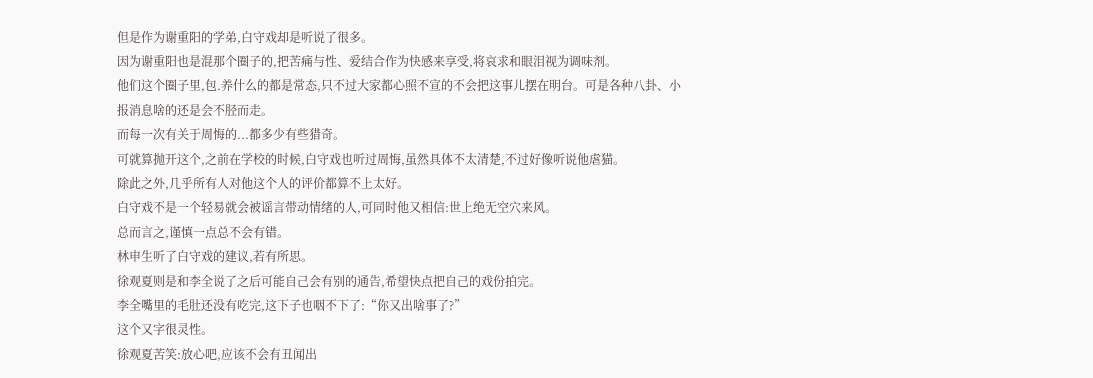但是作为谢重阳的学弟,白守戏却是听说了很多。
因为谢重阳也是混那个圈子的,把苦痛与性、爱结合作为快感来享受,将哀求和眼泪视为调味剂。
他们这个圈子里,包.养什么的都是常态,只不过大家都心照不宣的不会把这事儿摆在明台。可是各种八卦、小报消息啥的还是会不胫而走。
而每一次有关于周悔的...都多少有些猎奇。
可就算抛开这个,之前在学校的时候,白守戏也听过周悔,虽然具体不太清楚,不过好像听说他虐猫。
除此之外,几乎所有人对他这个人的评价都算不上太好。
白守戏不是一个轻易就会被谣言带动情绪的人,可同时他又相信:世上绝无空穴来风。
总而言之,谨慎一点总不会有错。
林申生听了白守戏的建议,若有所思。
徐观夏则是和李全说了之后可能自己会有别的通告,希望快点把自己的戏份拍完。
李全嘴里的毛肚还没有吃完,这下子也咽不下了:“你又出啥事了?”
这个又字很灵性。
徐观夏苦笑:放心吧,应该不会有丑闻出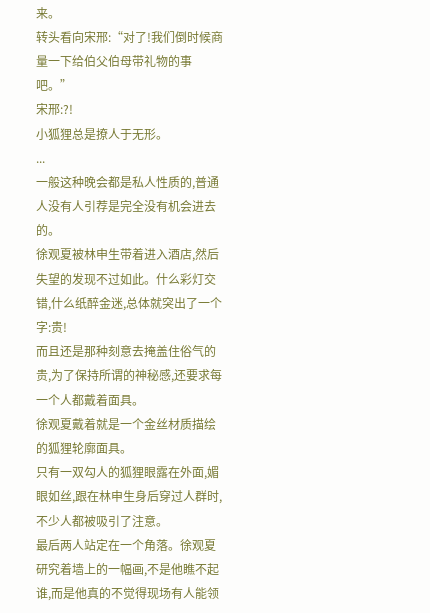来。
转头看向宋邢:“对了!我们倒时候商量一下给伯父伯母带礼物的事吧。”
宋邢:?!
小狐狸总是撩人于无形。
...
一般这种晚会都是私人性质的,普通人没有人引荐是完全没有机会进去的。
徐观夏被林申生带着进入酒店,然后失望的发现不过如此。什么彩灯交错,什么纸醉金迷,总体就突出了一个字:贵!
而且还是那种刻意去掩盖住俗气的贵,为了保持所谓的神秘感,还要求每一个人都戴着面具。
徐观夏戴着就是一个金丝材质描绘的狐狸轮廓面具。
只有一双勾人的狐狸眼露在外面,媚眼如丝,跟在林申生身后穿过人群时,不少人都被吸引了注意。
最后两人站定在一个角落。徐观夏研究着墙上的一幅画,不是他瞧不起谁,而是他真的不觉得现场有人能领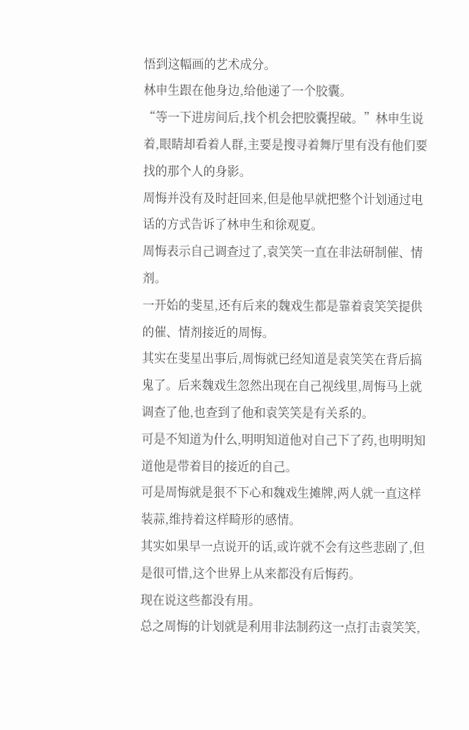悟到这幅画的艺术成分。
林申生跟在他身边,给他递了一个胶囊。
“等一下进房间后,找个机会把胶囊捏破。”林申生说着,眼睛却看着人群,主要是搜寻着舞厅里有没有他们要找的那个人的身影。
周悔并没有及时赶回来,但是他早就把整个计划通过电话的方式告诉了林申生和徐观夏。
周悔表示自己调查过了,袁笑笑一直在非法研制催、情剂。
一开始的斐星,还有后来的魏戏生都是靠着袁笑笑提供的催、情剂接近的周悔。
其实在斐星出事后,周悔就已经知道是袁笑笑在背后搞鬼了。后来魏戏生忽然出现在自己视线里,周悔马上就调查了他,也查到了他和袁笑笑是有关系的。
可是不知道为什么,明明知道他对自己下了药,也明明知道他是带着目的接近的自己。
可是周悔就是狠不下心和魏戏生摊牌,两人就一直这样装蒜,维持着这样畸形的感情。
其实如果早一点说开的话,或许就不会有这些悲剧了,但是很可惜,这个世界上从来都没有后悔药。
现在说这些都没有用。
总之周悔的计划就是利用非法制药这一点打击袁笑笑,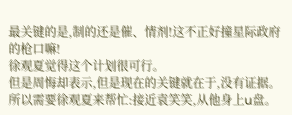最关键的是,制的还是催、情剂!这不正好撞星际政府的枪口嘛!
徐观夏觉得这个计划很可行。
但是周悔却表示,但是现在的关键就在于,没有证据。
所以需要徐观夏来帮忙:接近袁笑笑,从他身上u盘。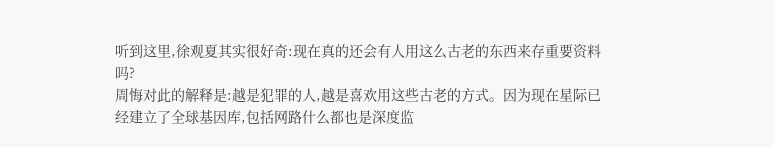听到这里,徐观夏其实很好奇:现在真的还会有人用这么古老的东西来存重要资料吗?
周悔对此的解释是:越是犯罪的人,越是喜欢用这些古老的方式。因为现在星际已经建立了全球基因库,包括网路什么都也是深度监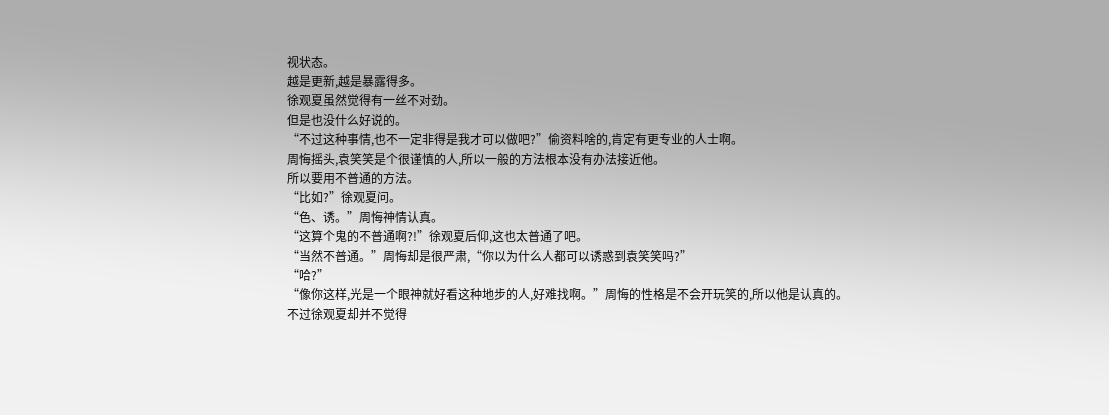视状态。
越是更新,越是暴露得多。
徐观夏虽然觉得有一丝不对劲。
但是也没什么好说的。
“不过这种事情,也不一定非得是我才可以做吧?”偷资料啥的,肯定有更专业的人士啊。
周悔摇头,袁笑笑是个很谨慎的人,所以一般的方法根本没有办法接近他。
所以要用不普通的方法。
“比如?”徐观夏问。
“色、诱。”周悔神情认真。
“这算个鬼的不普通啊?!”徐观夏后仰,这也太普通了吧。
“当然不普通。”周悔却是很严肃,“你以为什么人都可以诱惑到袁笑笑吗?”
“哈?”
“像你这样,光是一个眼神就好看这种地步的人,好难找啊。”周悔的性格是不会开玩笑的,所以他是认真的。
不过徐观夏却并不觉得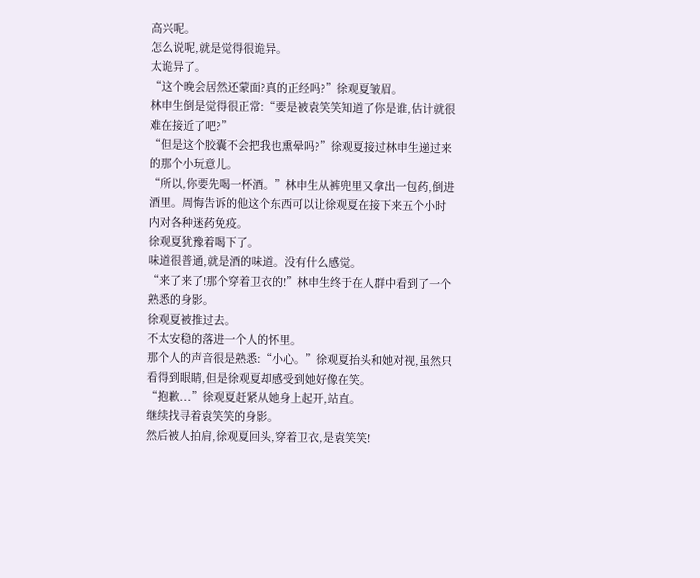高兴呢。
怎么说呢,就是觉得很诡异。
太诡异了。
“这个晚会居然还蒙面?真的正经吗?”徐观夏皱眉。
林申生倒是觉得很正常:“要是被袁笑笑知道了你是谁,估计就很难在接近了吧?”
“但是这个胶囊不会把我也熏晕吗?”徐观夏接过林申生递过来的那个小玩意儿。
“所以,你要先喝一杯酒。”林申生从裤兜里又拿出一包药,倒进酒里。周悔告诉的他这个东西可以让徐观夏在接下来五个小时内对各种迷药免疫。
徐观夏犹豫着喝下了。
味道很普通,就是酒的味道。没有什么感觉。
“来了来了!那个穿着卫衣的!”林申生终于在人群中看到了一个熟悉的身影。
徐观夏被推过去。
不太安稳的落进一个人的怀里。
那个人的声音很是熟悉:“小心。”徐观夏抬头和她对视,虽然只看得到眼睛,但是徐观夏却感受到她好像在笑。
“抱歉...”徐观夏赶紧从她身上起开,站直。
继续找寻着袁笑笑的身影。
然后被人拍肩,徐观夏回头,穿着卫衣,是袁笑笑!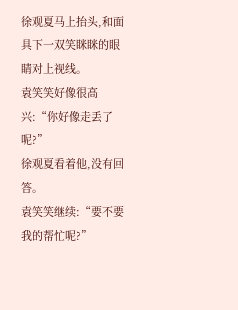徐观夏马上抬头,和面具下一双笑眯眯的眼睛对上视线。
袁笑笑好像很高兴:“你好像走丢了呢?”
徐观夏看着他,没有回答。
袁笑笑继续:“要不要我的帮忙呢?”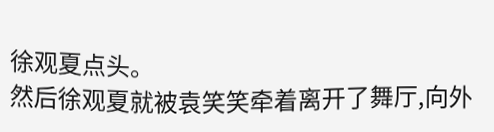徐观夏点头。
然后徐观夏就被袁笑笑牵着离开了舞厅,向外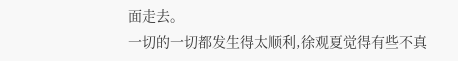面走去。
一切的一切都发生得太顺利,徐观夏觉得有些不真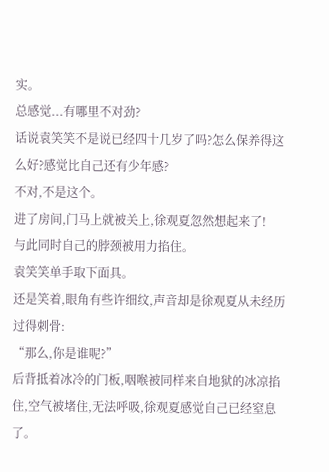实。
总感觉...有哪里不对劲?
话说袁笑笑不是说已经四十几岁了吗?怎么保养得这么好?感觉比自己还有少年感?
不对,不是这个。
进了房间,门马上就被关上,徐观夏忽然想起来了!
与此同时自己的脖颈被用力掐住。
袁笑笑单手取下面具。
还是笑着,眼角有些许细纹,声音却是徐观夏从未经历过得刺骨:
“那么,你是谁呢?”
后背抵着冰冷的门板,咽喉被同样来自地狱的冰凉掐住,空气被堵住,无法呼吸,徐观夏感觉自己已经窒息了。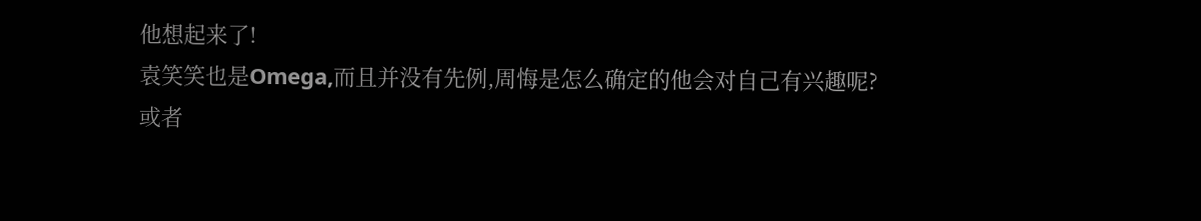他想起来了!
袁笑笑也是Omega,而且并没有先例,周悔是怎么确定的他会对自己有兴趣呢?
或者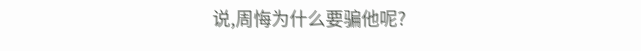说,周悔为什么要骗他呢?